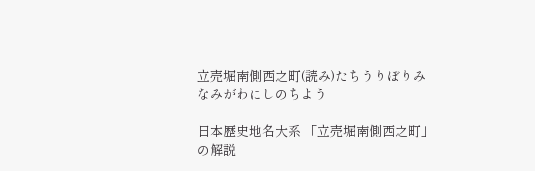立売堀南側西之町(読み)たちうりぼりみなみがわにしのちよう

日本歴史地名大系 「立売堀南側西之町」の解説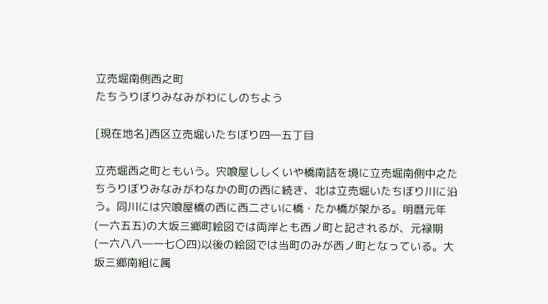立売堀南側西之町
たちうりぼりみなみがわにしのちよう

[現在地名]西区立売堀いたちぼり四―五丁目

立売堀西之町ともいう。宍喰屋ししくいや橋南詰を境に立売堀南側中之たちうりぼりみなみがわなかの町の西に続き、北は立売堀いたちぼり川に沿う。同川には宍喰屋橋の西に西二さいに橋・たか橋が架かる。明暦元年(一六五五)の大坂三郷町絵図では両岸とも西ノ町と記されるが、元禄期(一六八八―一七〇四)以後の絵図では当町のみが西ノ町となっている。大坂三郷南組に属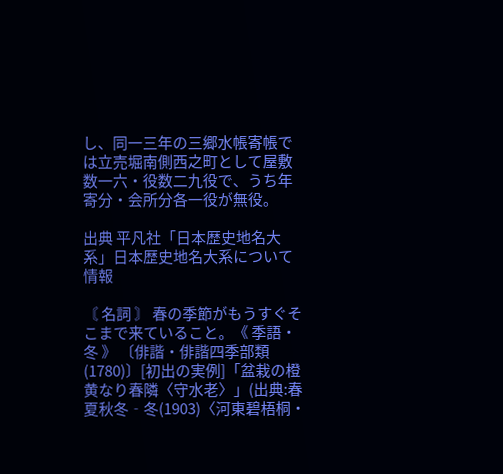し、同一三年の三郷水帳寄帳では立売堀南側西之町として屋敷数一六・役数二九役で、うち年寄分・会所分各一役が無役。

出典 平凡社「日本歴史地名大系」日本歴史地名大系について 情報

〘 名詞 〙 春の季節がもうすぐそこまで来ていること。《 季語・冬 》 〔俳諧・俳諧四季部類(1780)〕[初出の実例]「盆栽の橙黄なり春隣〈守水老〉」(出典:春夏秋冬‐冬(1903)〈河東碧梧桐・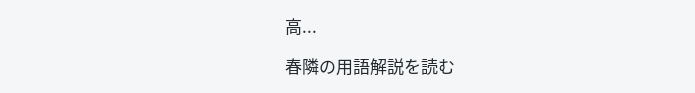高...

春隣の用語解説を読む